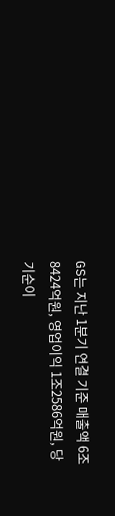GS는 지난 1분기 연결 기준 매출액 6조8424억원, 영업이익 1조2586억원, 당기순이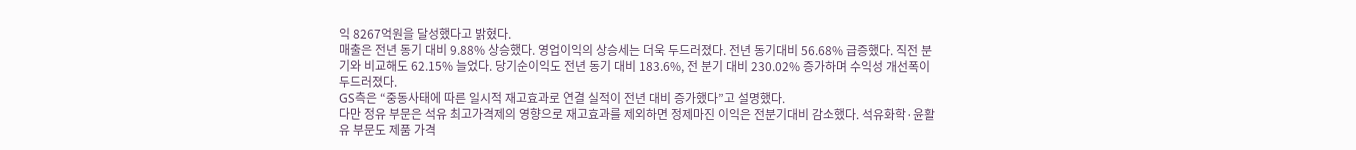익 8267억원을 달성했다고 밝혔다.
매출은 전년 동기 대비 9.88% 상승했다. 영업이익의 상승세는 더욱 두드러졌다. 전년 동기대비 56.68% 급증했다. 직전 분기와 비교해도 62.15% 늘었다. 당기순이익도 전년 동기 대비 183.6%, 전 분기 대비 230.02% 증가하며 수익성 개선폭이 두드러졌다.
GS측은 “중동사태에 따른 일시적 재고효과로 연결 실적이 전년 대비 증가했다”고 설명했다.
다만 정유 부문은 석유 최고가격제의 영향으로 재고효과를 제외하면 정제마진 이익은 전분기대비 감소했다. 석유화학·윤활유 부문도 제품 가격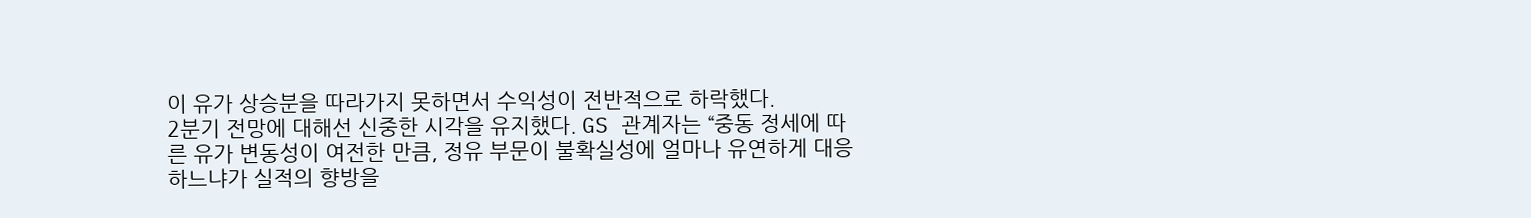이 유가 상승분을 따라가지 못하면서 수익성이 전반적으로 하락했다.
2분기 전망에 대해선 신중한 시각을 유지했다. GS 관계자는 “중동 정세에 따른 유가 변동성이 여전한 만큼, 정유 부문이 불확실성에 얼마나 유연하게 대응하느냐가 실적의 향방을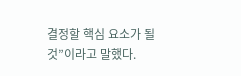결정할 핵심 요소가 될 것”이라고 말했다.